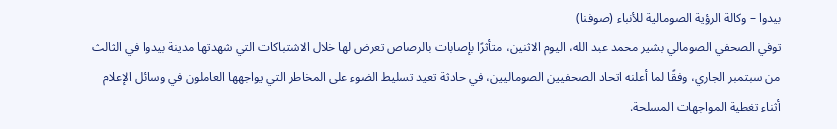بيدوا – وكالة الرؤية الصومالية للأنباء (صوفنا)
توفي الصحفي الصومالي بشير محمد عبد الله، اليوم الاثنين، متأثرًا بإصابات بالرصاص تعرض لها خلال الاشتباكات التي شهدتها مدينة بيدوا في الثالث من سبتمبر الجاري، وفقًا لما أعلنه اتحاد الصحفيين الصوماليين، في حادثة تعيد تسليط الضوء على المخاطر التي يواجهها العاملون في وسائل الإعلام أثناء تغطية المواجهات المسلحة.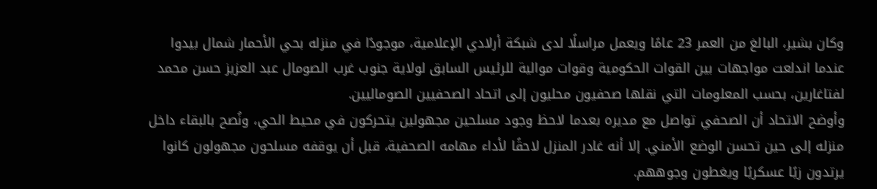وكان بشير، البالغ من العمر 23 عامًا ويعمل مراسلًا لدى شبكة أرلادي الإعلامية، موجودًا في منزله بحي الأحمار شمال بيدوا عندما اندلعت مواجهات بين القوات الحكومية وقوات موالية للرئيس السابق لولاية جنوب غرب الصومال عبد العزيز حسن محمد لفتاغارين، بحسب المعلومات التي نقلها صحفيون محليون إلى اتحاد الصحفيين الصوماليين.
وأوضح الاتحاد أن الصحفي تواصل مع مديره بعدما لاحظ وجود مسلحين مجهولين يتحركون في محيط الحي، ونُصح بالبقاء داخل منزله إلى حين تحسن الوضع الأمني. إلا أنه غادر المنزل لاحقًا لأداء مهامه الصحفية، قبل أن يوقفه مسلحون مجهولون كانوا يرتدون زيًا عسكريًا ويغطون وجوههم.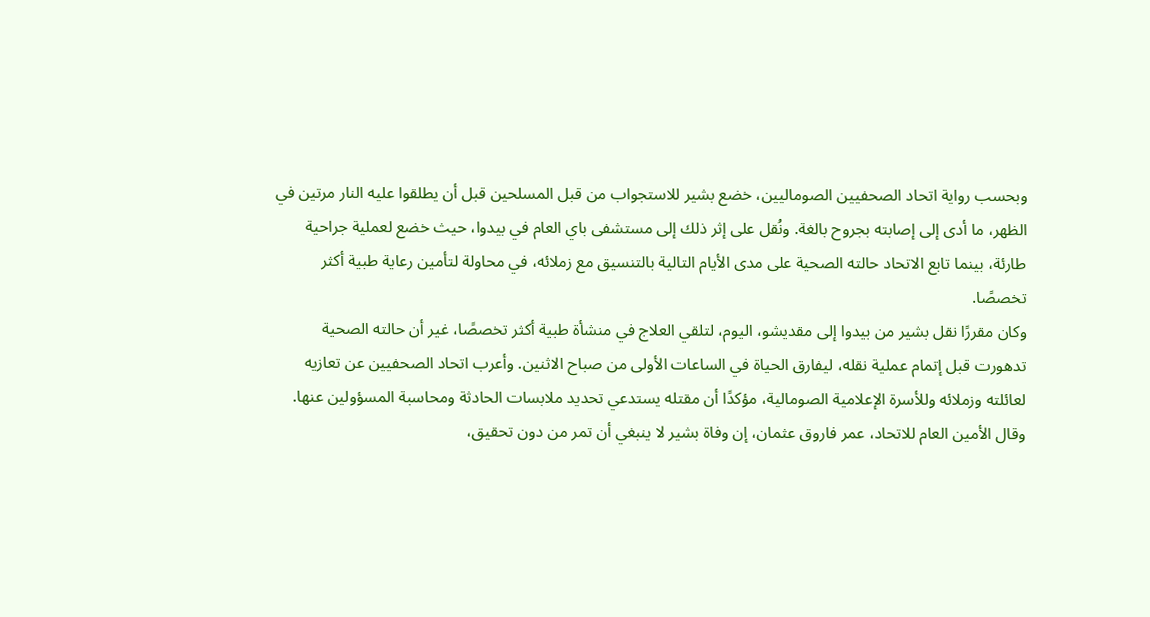وبحسب رواية اتحاد الصحفيين الصوماليين، خضع بشير للاستجواب من قبل المسلحين قبل أن يطلقوا عليه النار مرتين في الظهر، ما أدى إلى إصابته بجروح بالغة. ونُقل على إثر ذلك إلى مستشفى باي العام في بيدوا، حيث خضع لعملية جراحية طارئة، بينما تابع الاتحاد حالته الصحية على مدى الأيام التالية بالتنسيق مع زملائه، في محاولة لتأمين رعاية طبية أكثر تخصصًا.
وكان مقررًا نقل بشير من بيدوا إلى مقديشو، اليوم، لتلقي العلاج في منشأة طبية أكثر تخصصًا، غير أن حالته الصحية تدهورت قبل إتمام عملية نقله، ليفارق الحياة في الساعات الأولى من صباح الاثنين. وأعرب اتحاد الصحفيين عن تعازيه لعائلته وزملائه وللأسرة الإعلامية الصومالية، مؤكدًا أن مقتله يستدعي تحديد ملابسات الحادثة ومحاسبة المسؤولين عنها.
وقال الأمين العام للاتحاد، عمر فاروق عثمان، إن وفاة بشير لا ينبغي أن تمر من دون تحقيق،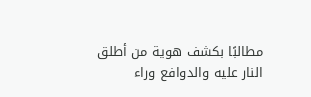مطالبًا بكشف هوية من أطلق النار عليه والدوافع وراء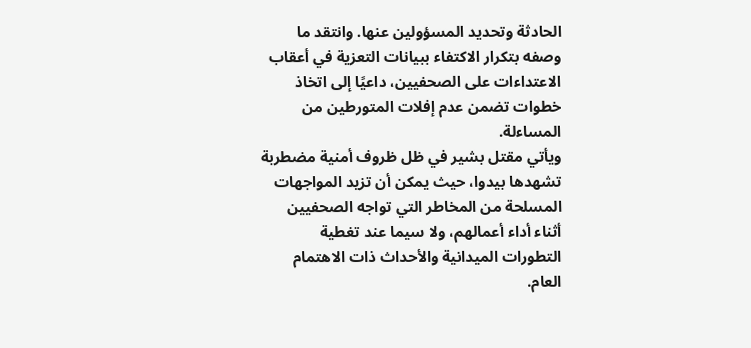الحادثة وتحديد المسؤولين عنها. وانتقد ما وصفه بتكرار الاكتفاء ببيانات التعزية في أعقاب الاعتداءات على الصحفيين، داعيًا إلى اتخاذ خطوات تضمن عدم إفلات المتورطين من المساءلة.
ويأتي مقتل بشير في ظل ظروف أمنية مضطربة تشهدها بيدوا، حيث يمكن أن تزيد المواجهات المسلحة من المخاطر التي تواجه الصحفيين أثناء أداء أعمالهم، ولا سيما عند تغطية التطورات الميدانية والأحداث ذات الاهتمام العام.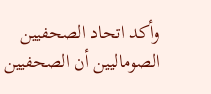وأكد اتحاد الصحفيين الصوماليين أن الصحفيين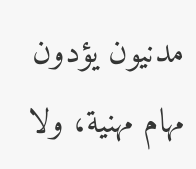مدنيون يؤدون مهام مهنية، ولا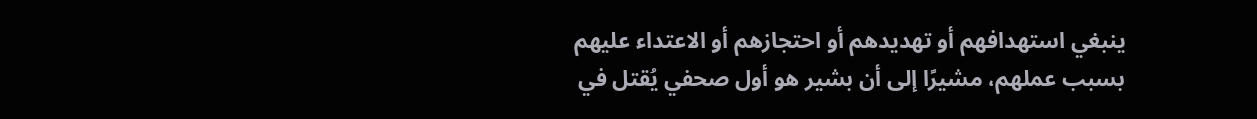ينبغي استهدافهم أو تهديدهم أو احتجازهم أو الاعتداء عليهم بسبب عملهم، مشيرًا إلى أن بشير هو أول صحفي يُقتل في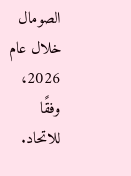الصومال خلال عام 2026، وفقًا للاتحاد.